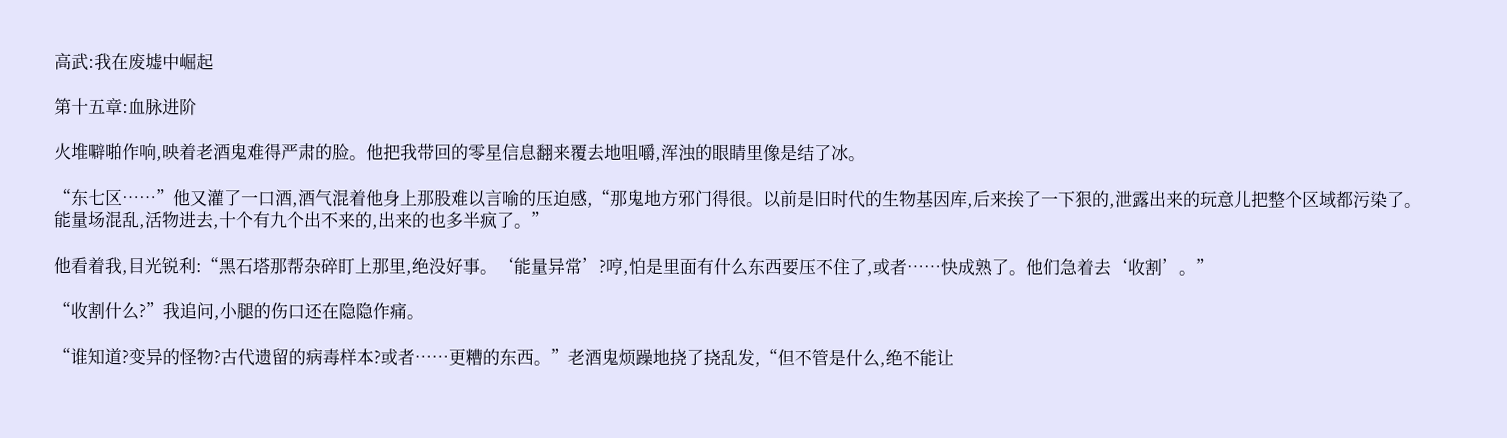高武:我在废墟中崛起

第十五章:血脉进阶

火堆噼啪作响,映着老酒鬼难得严肃的脸。他把我带回的零星信息翻来覆去地咀嚼,浑浊的眼睛里像是结了冰。

“东七区……”他又灌了一口酒,酒气混着他身上那股难以言喻的压迫感,“那鬼地方邪门得很。以前是旧时代的生物基因库,后来挨了一下狠的,泄露出来的玩意儿把整个区域都污染了。能量场混乱,活物进去,十个有九个出不来的,出来的也多半疯了。”

他看着我,目光锐利:“黑石塔那帮杂碎盯上那里,绝没好事。‘能量异常’?哼,怕是里面有什么东西要压不住了,或者……快成熟了。他们急着去‘收割’。”

“收割什么?”我追问,小腿的伤口还在隐隐作痛。

“谁知道?变异的怪物?古代遗留的病毒样本?或者……更糟的东西。”老酒鬼烦躁地挠了挠乱发,“但不管是什么,绝不能让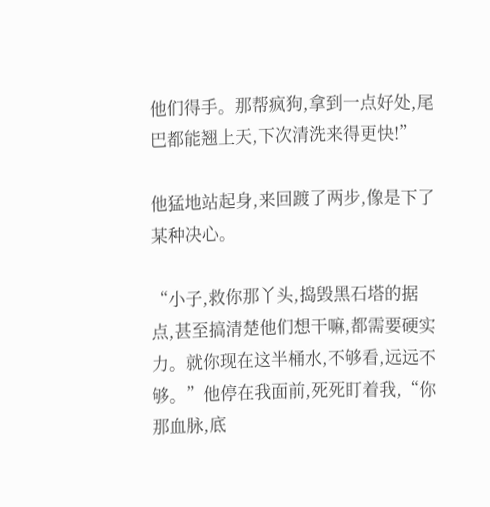他们得手。那帮疯狗,拿到一点好处,尾巴都能翘上天,下次清洗来得更快!”

他猛地站起身,来回踱了两步,像是下了某种决心。

“小子,救你那丫头,捣毁黑石塔的据点,甚至搞清楚他们想干嘛,都需要硬实力。就你现在这半桶水,不够看,远远不够。”他停在我面前,死死盯着我,“你那血脉,底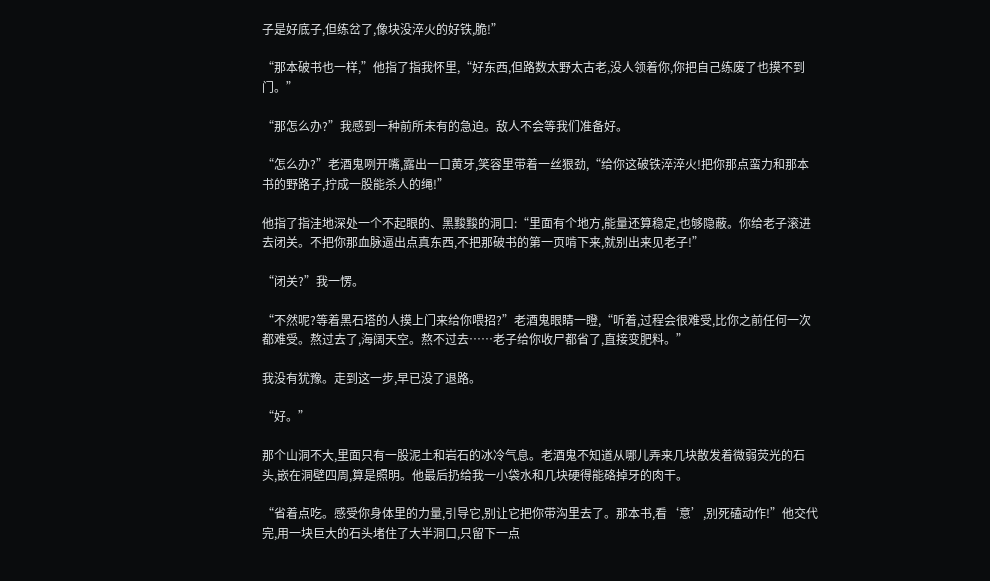子是好底子,但练岔了,像块没淬火的好铁,脆!”

“那本破书也一样,”他指了指我怀里,“好东西,但路数太野太古老,没人领着你,你把自己练废了也摸不到门。”

“那怎么办?”我感到一种前所未有的急迫。敌人不会等我们准备好。

“怎么办?”老酒鬼咧开嘴,露出一口黄牙,笑容里带着一丝狠劲,“给你这破铁淬淬火!把你那点蛮力和那本书的野路子,拧成一股能杀人的绳!”

他指了指洼地深处一个不起眼的、黑黢黢的洞口:“里面有个地方,能量还算稳定,也够隐蔽。你给老子滚进去闭关。不把你那血脉逼出点真东西,不把那破书的第一页啃下来,就别出来见老子!”

“闭关?”我一愣。

“不然呢?等着黑石塔的人摸上门来给你喂招?”老酒鬼眼睛一瞪,“听着,过程会很难受,比你之前任何一次都难受。熬过去了,海阔天空。熬不过去……老子给你收尸都省了,直接变肥料。”

我没有犹豫。走到这一步,早已没了退路。

“好。”

那个山洞不大,里面只有一股泥土和岩石的冰冷气息。老酒鬼不知道从哪儿弄来几块散发着微弱荧光的石头,嵌在洞壁四周,算是照明。他最后扔给我一小袋水和几块硬得能硌掉牙的肉干。

“省着点吃。感受你身体里的力量,引导它,别让它把你带沟里去了。那本书,看‘意’,别死磕动作!”他交代完,用一块巨大的石头堵住了大半洞口,只留下一点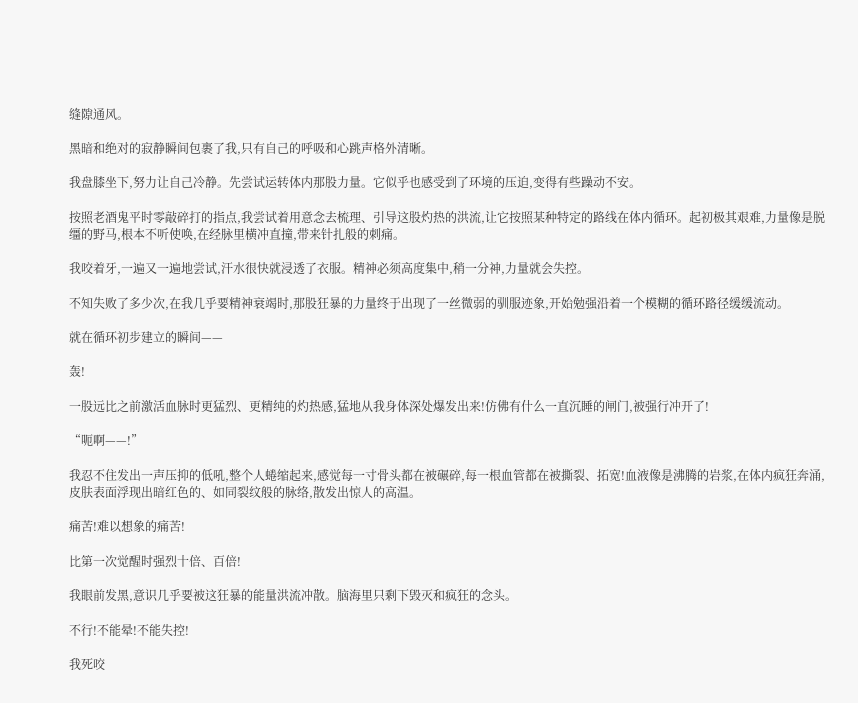缝隙通风。

黑暗和绝对的寂静瞬间包裹了我,只有自己的呼吸和心跳声格外清晰。

我盘膝坐下,努力让自己冷静。先尝试运转体内那股力量。它似乎也感受到了环境的压迫,变得有些躁动不安。

按照老酒鬼平时零敲碎打的指点,我尝试着用意念去梳理、引导这股灼热的洪流,让它按照某种特定的路线在体内循环。起初极其艰难,力量像是脱缰的野马,根本不听使唤,在经脉里横冲直撞,带来针扎般的刺痛。

我咬着牙,一遍又一遍地尝试,汗水很快就浸透了衣服。精神必须高度集中,稍一分神,力量就会失控。

不知失败了多少次,在我几乎要精神衰竭时,那股狂暴的力量终于出现了一丝微弱的驯服迹象,开始勉强沿着一个模糊的循环路径缓缓流动。

就在循环初步建立的瞬间——

轰!

一股远比之前激活血脉时更猛烈、更精纯的灼热感,猛地从我身体深处爆发出来!仿佛有什么一直沉睡的闸门,被强行冲开了!

“呃啊——!”

我忍不住发出一声压抑的低吼,整个人蜷缩起来,感觉每一寸骨头都在被碾碎,每一根血管都在被撕裂、拓宽!血液像是沸腾的岩浆,在体内疯狂奔涌,皮肤表面浮现出暗红色的、如同裂纹般的脉络,散发出惊人的高温。

痛苦!难以想象的痛苦!

比第一次觉醒时强烈十倍、百倍!

我眼前发黑,意识几乎要被这狂暴的能量洪流冲散。脑海里只剩下毁灭和疯狂的念头。

不行!不能晕!不能失控!

我死咬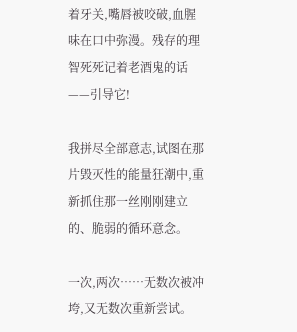着牙关,嘴唇被咬破,血腥味在口中弥漫。残存的理智死死记着老酒鬼的话——引导它!

我拼尽全部意志,试图在那片毁灭性的能量狂潮中,重新抓住那一丝刚刚建立的、脆弱的循环意念。

一次,两次……无数次被冲垮,又无数次重新尝试。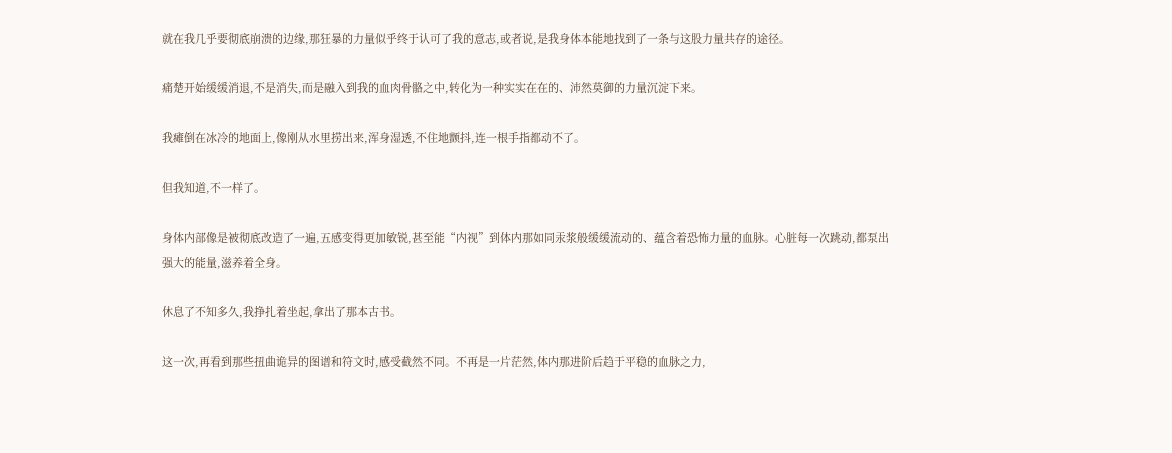就在我几乎要彻底崩溃的边缘,那狂暴的力量似乎终于认可了我的意志,或者说,是我身体本能地找到了一条与这股力量共存的途径。

痛楚开始缓缓消退,不是消失,而是融入到我的血肉骨骼之中,转化为一种实实在在的、沛然莫御的力量沉淀下来。

我瘫倒在冰冷的地面上,像刚从水里捞出来,浑身湿透,不住地颤抖,连一根手指都动不了。

但我知道,不一样了。

身体内部像是被彻底改造了一遍,五感变得更加敏锐,甚至能“内视”到体内那如同汞浆般缓缓流动的、蕴含着恐怖力量的血脉。心脏每一次跳动,都泵出强大的能量,滋养着全身。

休息了不知多久,我挣扎着坐起,拿出了那本古书。

这一次,再看到那些扭曲诡异的图谱和符文时,感受截然不同。不再是一片茫然,体内那进阶后趋于平稳的血脉之力,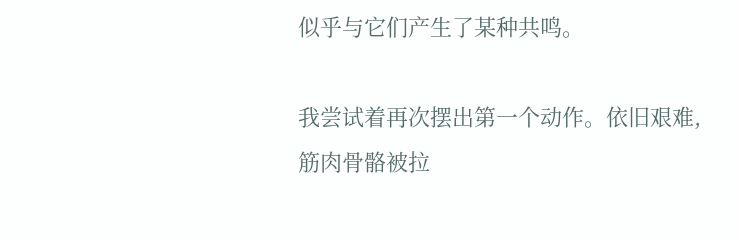似乎与它们产生了某种共鸣。

我尝试着再次摆出第一个动作。依旧艰难,筋肉骨骼被拉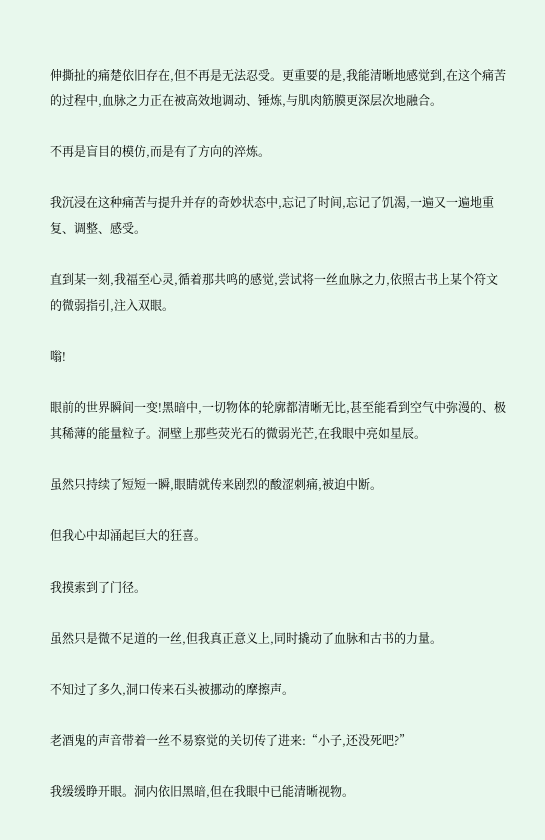伸撕扯的痛楚依旧存在,但不再是无法忍受。更重要的是,我能清晰地感觉到,在这个痛苦的过程中,血脉之力正在被高效地调动、锤炼,与肌肉筋膜更深层次地融合。

不再是盲目的模仿,而是有了方向的淬炼。

我沉浸在这种痛苦与提升并存的奇妙状态中,忘记了时间,忘记了饥渴,一遍又一遍地重复、调整、感受。

直到某一刻,我福至心灵,循着那共鸣的感觉,尝试将一丝血脉之力,依照古书上某个符文的微弱指引,注入双眼。

嗡!

眼前的世界瞬间一变!黑暗中,一切物体的轮廓都清晰无比,甚至能看到空气中弥漫的、极其稀薄的能量粒子。洞壁上那些荧光石的微弱光芒,在我眼中亮如星辰。

虽然只持续了短短一瞬,眼睛就传来剧烈的酸涩刺痛,被迫中断。

但我心中却涌起巨大的狂喜。

我摸索到了门径。

虽然只是微不足道的一丝,但我真正意义上,同时撬动了血脉和古书的力量。

不知过了多久,洞口传来石头被挪动的摩擦声。

老酒鬼的声音带着一丝不易察觉的关切传了进来:“小子,还没死吧?”

我缓缓睁开眼。洞内依旧黑暗,但在我眼中已能清晰视物。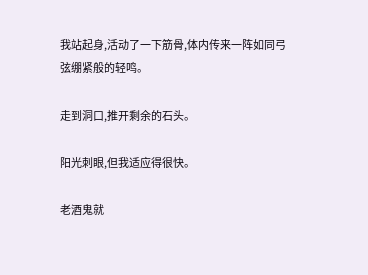我站起身,活动了一下筋骨,体内传来一阵如同弓弦绷紧般的轻鸣。

走到洞口,推开剩余的石头。

阳光刺眼,但我适应得很快。

老酒鬼就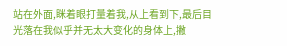站在外面,眯着眼打量着我,从上看到下,最后目光落在我似乎并无太大变化的身体上,撇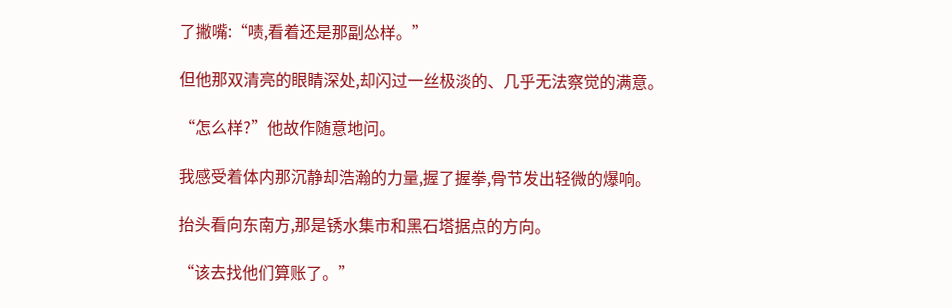了撇嘴:“啧,看着还是那副怂样。”

但他那双清亮的眼睛深处,却闪过一丝极淡的、几乎无法察觉的满意。

“怎么样?”他故作随意地问。

我感受着体内那沉静却浩瀚的力量,握了握拳,骨节发出轻微的爆响。

抬头看向东南方,那是锈水集市和黑石塔据点的方向。

“该去找他们算账了。”